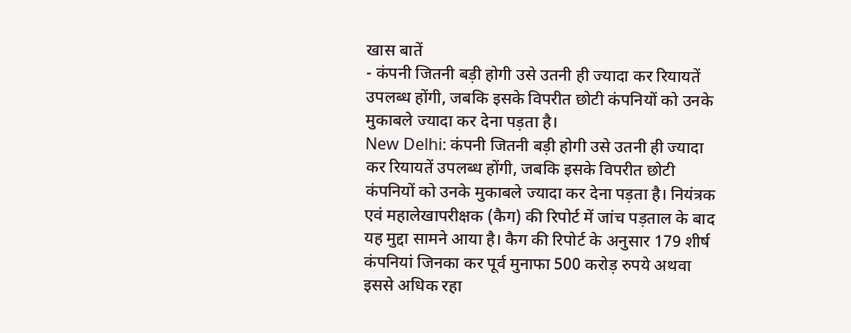खास बातें
- कंपनी जितनी बड़ी होगी उसे उतनी ही ज्यादा कर रियायतें उपलब्ध होंगी, जबकि इसके विपरीत छोटी कंपनियों को उनके मुकाबले ज्यादा कर देना पड़ता है।
New Delhi: कंपनी जितनी बड़ी होगी उसे उतनी ही ज्यादा कर रियायतें उपलब्ध होंगी, जबकि इसके विपरीत छोटी कंपनियों को उनके मुकाबले ज्यादा कर देना पड़ता है। नियंत्रक एवं महालेखापरीक्षक (कैग) की रिपोर्ट में जांच पड़ताल के बाद यह मुद्दा सामने आया है। कैग की रिपोर्ट के अनुसार 179 शीर्ष कंपनियां जिनका कर पूर्व मुनाफा 500 करोड़ रुपये अथवा इससे अधिक रहा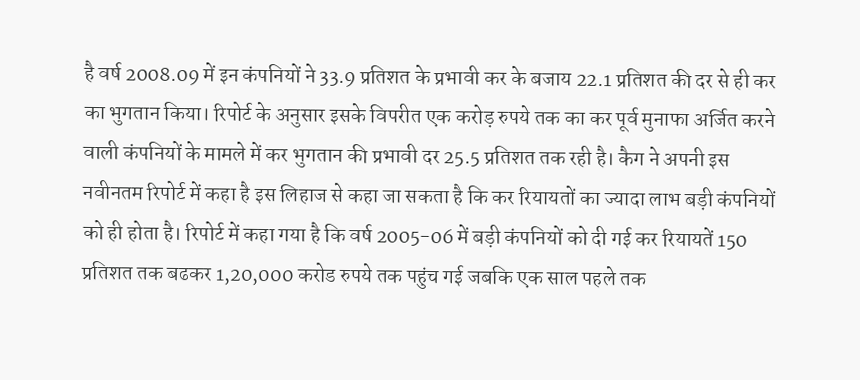है वर्ष 2008.09 में इन कंपनियों ने 33.9 प्रतिशत के प्रभावी कर के बजाय 22.1 प्रतिशत की दर से ही कर का भुगतान किया। रिपोर्ट के अनुसार इसके विपरीत एक करोड़ रुपये तक का कर पूर्व मुनाफा अर्जित करने वाली कंपनियों के मामले में कर भुगतान की प्रभावी दर 25.5 प्रतिशत तक रही है। कैग ने अपनी इस नवीनतम रिपोर्ट में कहा है इस लिहाज से कहा जा सकता है कि कर रियायतों का ज्यादा लाभ बड़ी कंपनियों को ही होता है। रिपोर्ट में कहा गया है कि वर्ष 2005-06 में बड़ी कंपनियों को दी गई कर रियायतें 150 प्रतिशत तक बढकर 1,20,000 करोड रुपये तक पहुंच गई जबकि एक साल पहले तक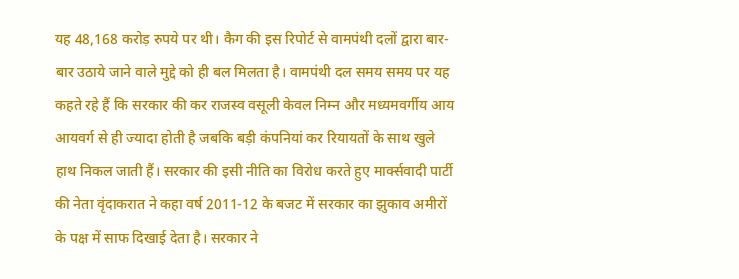यह 48,168 करोड़ रुपये पर थी। कैग की इस रिपोर्ट से वामपंथी दलों द्वारा बार-बार उठाये जाने वाले मुद्दे को ही बल मिलता है। वामपंथी दल समय समय पर यह कहते रहे हैं कि सरकार की कर राजस्व वसूली केवल निम्न और मध्यमवर्गीय आय आयवर्ग से ही ज्यादा होती है जबकि बड़ी कंपनियां कर रियायतों के साथ खुले हाथ निकल जाती हैं। सरकार की इसी नीति का विरोध करते हुए मार्क्सवादी पार्टी की नेता वृंदाकरात ने कहा वर्ष 2011-12 के बजट में सरकार का झुकाव अमीरों के पक्ष में साफ दिखाई देता है। सरकार ने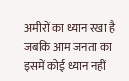अमीरों का ध्यान रखा है जबकि आम जनता का इसमें कोई ध्यान नहीं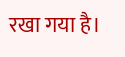रखा गया है।